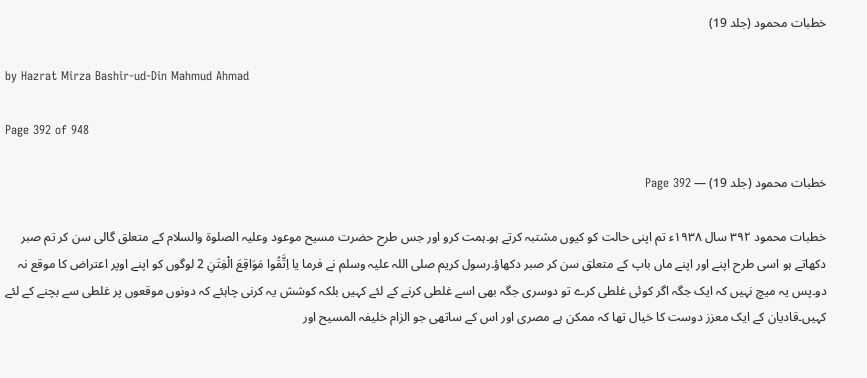خطبات محمود (جلد 19)

by Hazrat Mirza Bashir-ud-Din Mahmud Ahmad

Page 392 of 948

خطبات محمود (جلد 19) — Page 392

خطبات محمود ۳۹۲ سال ۱۹۳۸ء تم اپنی حالت کو کیوں مشتبہ کرتے ہو۔ہمت کرو اور جس طرح حضرت مسیح موعود وعلیہ الصلوة والسلام کے متعلق گالی سن کر تم صبر دکھاتے ہو اسی طرح اپنے اور اپنے ماں باپ کے متعلق سن کر صبر دکھاؤ۔رسول کریم صلی اللہ علیہ وسلم نے فرما یا اِتَّقُوا مَوَاقِعَ الْفِتَنِ 2 لوگوں کو اپنے اوپر اعتراض کا موقع نہ دو۔پس یہ میچ نہیں کہ ایک جگہ اگر کوئی غلطی کرے تو دوسری جگہ بھی اسے غلطی کرنے کے لئے کہیں بلکہ کوشش یہ کرنی چاہئے کہ دونوں موقعوں پر غلطی سے بچنے کے لئے کہیں۔قادیان کے ایک معزز دوست کا خیال تھا کہ ممکن ہے مصری اور اس کے ساتھی جو الزام خلیفہ المسیح اور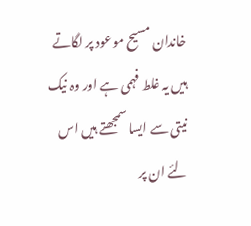خاندان مسیح موعود پر لگاتے ہیں یہ غلط فہمی ہے اور وہ نیک نیتی سے ایسا سمجھتے ہیں اس لئے ان پر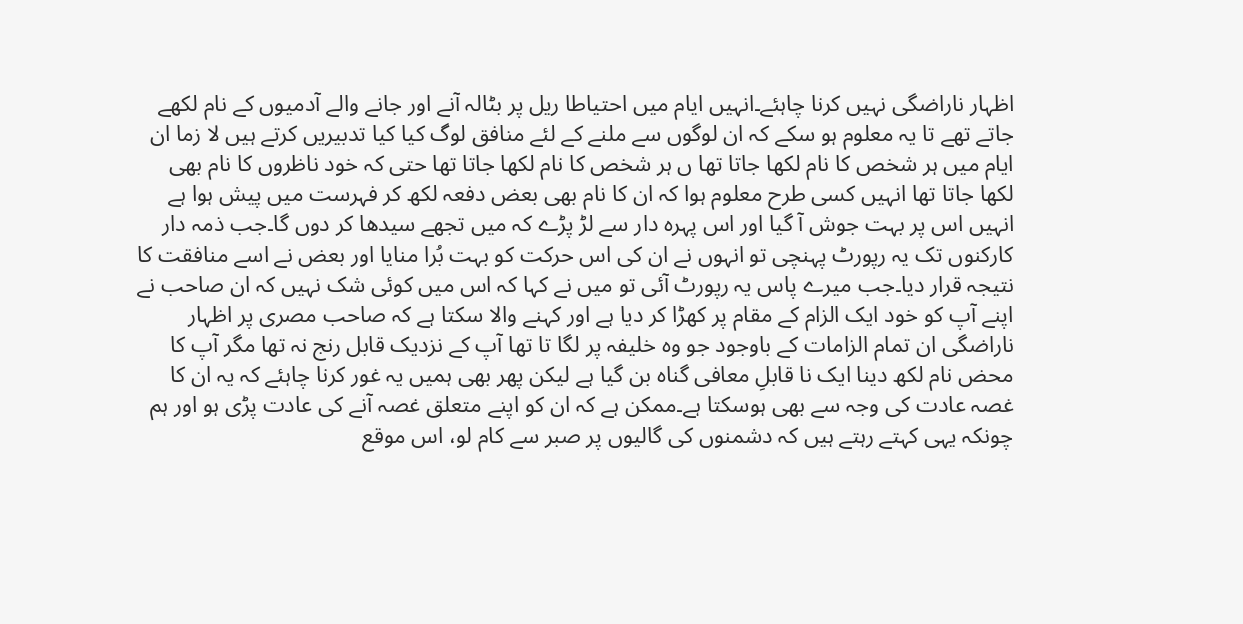اظہار ناراضگی نہیں کرنا چاہئے۔انہیں ایام میں احتیاطا ریل پر بٹالہ آنے اور جانے والے آدمیوں کے نام لکھے جاتے تھے تا یہ معلوم ہو سکے کہ ان لوگوں سے ملنے کے لئے منافق لوگ کیا کیا تدبیریں کرتے ہیں لا زما ان ایام میں ہر شخص کا نام لکھا جاتا تھا ں ہر شخص کا نام لکھا جاتا تھا حتی کہ خود ناظروں کا نام بھی لکھا جاتا تھا انہیں کسی طرح معلوم ہوا کہ ان کا نام بھی بعض دفعہ لکھ کر فہرست میں پیش ہوا ہے انہیں اس پر بہت جوش آ گیا اور اس پہرہ دار سے لڑ پڑے کہ میں تجھے سیدھا کر دوں گا۔جب ذمہ دار کارکنوں تک یہ رپورٹ پہنچی تو انہوں نے ان کی اس حرکت کو بہت بُرا منایا اور بعض نے اسے منافقت کا نتیجہ قرار دیا۔جب میرے پاس یہ رپورٹ آئی تو میں نے کہا کہ اس میں کوئی شک نہیں کہ ان صاحب نے اپنے آپ کو خود ایک الزام کے مقام پر کھڑا کر دیا ہے اور کہنے والا سکتا ہے کہ صاحب مصری پر اظہار ناراضگی ان تمام الزامات کے باوجود جو وہ خلیفہ پر لگا تا تھا آپ کے نزدیک قابل رنج نہ تھا مگر آپ کا محض نام لکھ دینا ایک نا قابلِ معافی گناہ بن گیا ہے لیکن پھر بھی ہمیں یہ غور کرنا چاہئے کہ یہ ان کا غصہ عادت کی وجہ سے بھی ہوسکتا ہے۔ممکن ہے کہ ان کو اپنے متعلق غصہ آنے کی عادت پڑی ہو اور ہم چونکہ یہی کہتے رہتے ہیں کہ دشمنوں کی گالیوں پر صبر سے کام لو، اس موقع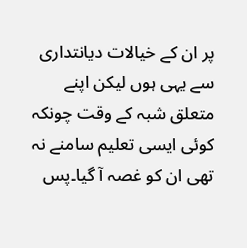پر ان کے خیالات دیانتداری سے یہی ہوں لیکن اپنے متعلق شبہ کے وقت چونکہ کوئی ایسی تعلیم سامنے نہ تھی ان کو غصہ آ گیا۔پس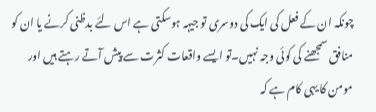چونکہ ان کے فعل کی ایک کی دوسری تو جیہہ ہوسکتی ہے اس لئے بدظنی کرنے یا ان کو منافق سمجھنے کی کوئی وجہ نہیں۔تو ایسے واقعات کثرت سے پیش آتے رہتے ہیں اور مومن کا یہی کام ہے کہ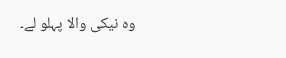وہ نیکی والا پہلو لے۔